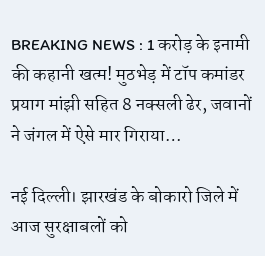BREAKING NEWS : 1 करोड़ के इनामी की कहानी खत्म! मुठभेड़ में टॉप कमांडर प्रयाग मांझी सहित 8 नक्सली ढेर, जवानों ने जंगल में ऐसे मार गिराया…

नई दिल्ली। झारखंड के बोकारो जिले में आज सुरक्षाबलों को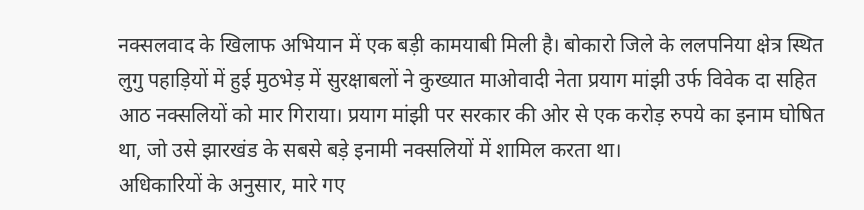नक्सलवाद के खिलाफ अभियान में एक बड़ी कामयाबी मिली है। बोकारो जिले के ललपनिया क्षेत्र स्थित लुगु पहाड़ियों में हुई मुठभेड़ में सुरक्षाबलों ने कुख्यात माओवादी नेता प्रयाग मांझी उर्फ विवेक दा सहित आठ नक्सलियों को मार गिराया। प्रयाग मांझी पर सरकार की ओर से एक करोड़ रुपये का इनाम घोषित था, जो उसे झारखंड के सबसे बड़े इनामी नक्सलियों में शामिल करता था।
अधिकारियों के अनुसार, मारे गए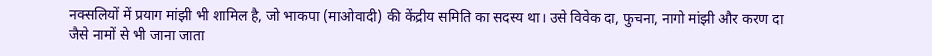नक्सलियों में प्रयाग मांझी भी शामिल है, जो भाकपा (माओवादी) की केंद्रीय समिति का सदस्य था। उसे विवेक दा, फुचना, नागो मांझी और करण दा जैसे नामों से भी जाना जाता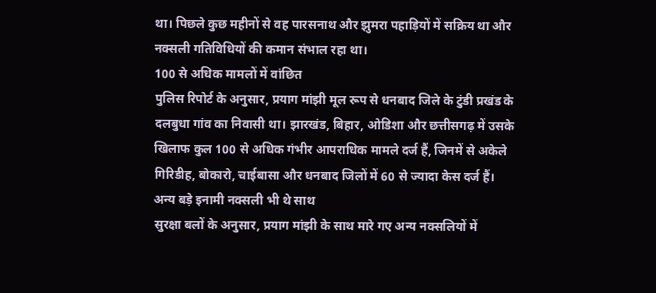था। पिछले कुछ महीनों से वह पारसनाथ और झुमरा पहाड़ियों में सक्रिय था और नक्सली गतिविधियों की कमान संभाल रहा था।
100 से अधिक मामलों में वांछित
पुलिस रिपोर्ट के अनुसार, प्रयाग मांझी मूल रूप से धनबाद जिले के टुंडी प्रखंड के दलबुधा गांव का निवासी था। झारखंड, बिहार, ओडिशा और छत्तीसगढ़ में उसके खिलाफ कुल 100 से अधिक गंभीर आपराधिक मामले दर्ज हैं, जिनमें से अकेले गिरिडीह, बोकारो, चाईबासा और धनबाद जिलों में 60 से ज्यादा केस दर्ज हैं।
अन्य बड़े इनामी नक्सली भी थे साथ
सुरक्षा बलों के अनुसार, प्रयाग मांझी के साथ मारे गए अन्य नक्सलियों में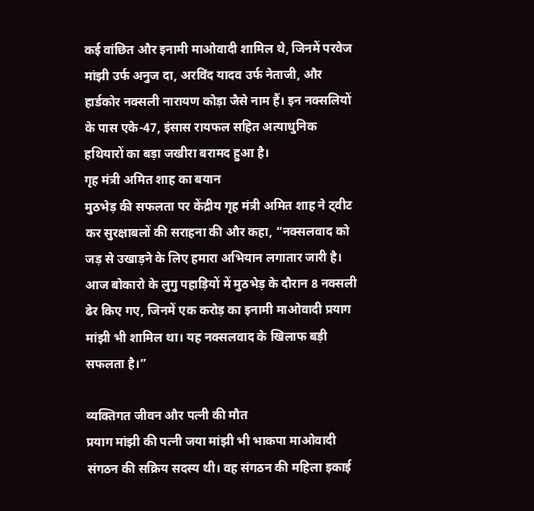कई वांछित और इनामी माओवादी शामिल थे, जिनमें परवेज मांझी उर्फ अनुज दा, अरविंद यादव उर्फ नेताजी, और हार्डकोर नक्सली नारायण कोड़ा जैसे नाम हैं। इन नक्सलियों के पास एके-47, इंसास रायफल सहित अत्याधुनिक हथियारों का बड़ा जखीरा बरामद हुआ है।
गृह मंत्री अमित शाह का बयान
मुठभेड़ की सफलता पर केंद्रीय गृह मंत्री अमित शाह ने ट्वीट कर सुरक्षाबलों की सराहना की और कहा, “नक्सलवाद को जड़ से उखाड़ने के लिए हमारा अभियान लगातार जारी है। आज बोकारो के लुगु पहाड़ियों में मुठभेड़ के दौरान 8 नक्सली ढेर किए गए, जिनमें एक करोड़ का इनामी माओवादी प्रयाग मांझी भी शामिल था। यह नक्सलवाद के खिलाफ बड़ी सफलता है।”

व्यक्तिगत जीवन और पत्नी की मौत
प्रयाग मांझी की पत्नी जया मांझी भी भाकपा माओवादी संगठन की सक्रिय सदस्य थी। वह संगठन की महिला इकाई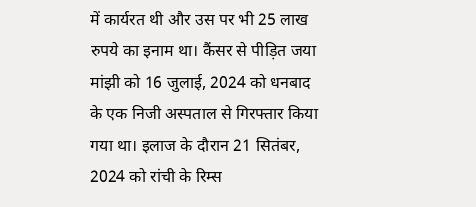में कार्यरत थी और उस पर भी 25 लाख रुपये का इनाम था। कैंसर से पीड़ित जया मांझी को 16 जुलाई, 2024 को धनबाद के एक निजी अस्पताल से गिरफ्तार किया गया था। इलाज के दौरान 21 सितंबर, 2024 को रांची के रिम्स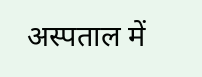अस्पताल में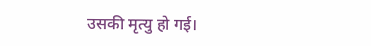उसकी मृत्यु हो गई।